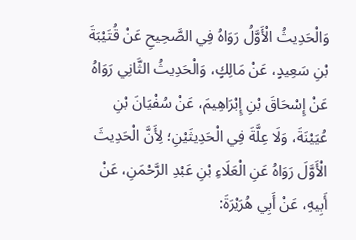وَالْحَدِيثُ الْأَوَّلُ رَوَاهُ فِي الصَّحِيحِ عَنْ قُتَيْبَةَ بْنِ سَعِيدٍ، عَنْ مَالِكٍ، وَالْحَدِيثُ الثَّانِي رَوَاهُ عَنْ إِسْحَاقَ بْنِ إِبْرَاهِيمَ، عَنْ سُفْيَانَ بْنِ عُيَيْنَةَ، وَلَا عِلَّةَ فِي الْحَدِيثَيْنِ؛ لِأَنَّ الْحَدِيثَ الْأَوَّلَ رَوَاهُ عَنِ الْعَلَاءِ بْنِ عَبْدِ الرَّحْمَنِ، عَنْ أَبِيهِ، عَنْ أَبِي هُرَيْرَةَ: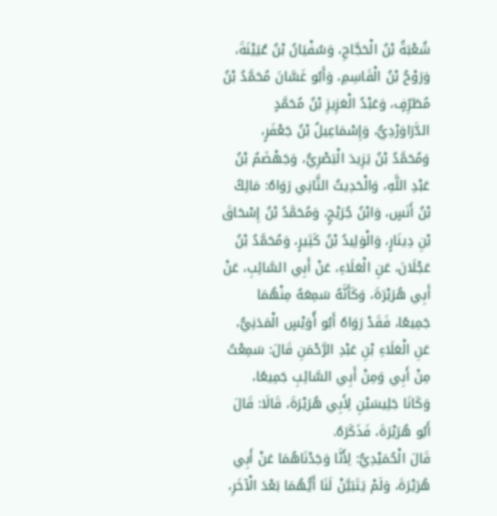شُعْبَةُ بْنُ الْحَجَّاجِ، وَسُفْيَانُ بْنُ عُيَيْنَةَ، وَرَوْحُ بْنُ الْقَاسِمِ، وَأَبُو غَسَّانَ مُحَمَّدُ بْنُ مُطَرِّفٍ، وَعَبْدُ الْعَزِيزِ بْنُ مُحَمَّدٍ الدَّرَاوَرْدِيُّ، وَإِسْمَاعِيلُ بْنُ جَعْفَرٍ، وَمُحَمَّدُ بْنُ يَزِيدَ الْبَصْرِيُّ، وَجَهْضَمُ بْنُ عَبْدِ اللَّهِ، وَالْحَدِيثُ الثَّانِي رَوَاهُ: مَالِكُ بْنُ أَنَسٍ، وَابْنُ جُرَيْجٍ، وَمُحَمَّدُ بْنُ إِسْحَاقَ بْنِ دِينَارٍ، وَالْوَلِيدُ بْنُ كَثِيرٍ، وَمُحَمَّدُ بْنُ عَجْلَانَ، عَنِ الْعَلَاءِ، عَنْ أَبِي السَّائِبِ، عَنْ
أَبِي هُرَيْرَةَ، وَكَأَنَّهُ سَمِعَهُ مِنْهُمَا جَمِيعًا، فَقَدْ رَوَاهُ أَبُو أُوَيْسٍ الْمَدَنِيُّ، عَنِ الْعَلَاءِ بْنِ عَبْدِ الرَّحْمَنِ قَالَ: سَمِعْتُ مِنْ أَبِي وَمِنْ أَبِي السَّائِبِ جَمِيعًا، وَكَانَا جَلِيسَيْنِ لِأَبِي هُرَيْرَةَ، قَالَا: قَالَ أَبُو هُرَيْرَةَ، فَذَكَرَهُ.
قَالَ الْحُمَيْدِيُّ: لِأَنَّا وَجَدْنَاهُمَا عَنْ أَبِي هُرَيْرَةَ، وَلَمْ يَتَبَيَّنْ لَنَا أَيُّهُمَا بَعْدَ الْآخَرِ،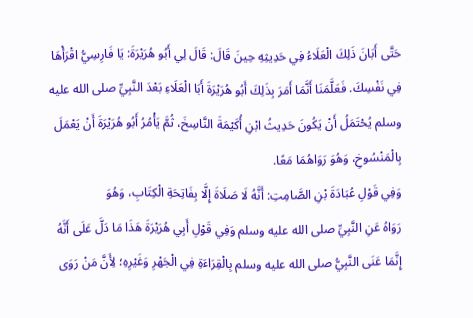حَتَّى أَبَانَ ذَلِكَ الْعَلَاءُ فِي حَدِيثِهِ حِينَ قَالَ: قَالَ لِي أَبُو هُرَيْرَةَ: يَا فَارِسِيُّ اقْرَأْهَا فِي نَفْسِكَ. فَعَلَّمَنَا أَنَّمَا أَمَرَ بِذَلِكَ أَبُو هُرَيْرَةَ أَبَا الْعَلَاءِ بَعْدَ النَّبِيِّ صلى الله عليه وسلم يُحْتَمَلُ أَنْ يَكُونَ حَدِيثُ ابْنِ أُكَيْمَةَ النَّاسِخَ، ثُمَّ يَأْمُرُ أَبُو هُرَيْرَةَ أَنْ يَعْمَلَ بِالْمَنْسُوخِ، وَهُوَ رَوَاهُمَا مَعًا.
وَفِي قَوْلِ عُبَادَةَ بْنِ الصَّامِتِ: أَنَّهُ لَا صَلَاةَ إِلَّا بِفَاتِحَةِ الْكِتَابِ، وَهُوَ
رَوَاهُ عَنِ النَّبِيِّ صلى الله عليه وسلم وَفِي قَوْلِ أَبِي هُرَيْرَةَ هَذَا مَا دَلَّ عَلَى أَنَّهُ إِنَّمَا عَنَى النَّبِيُّ صلى الله عليه وسلم بِالْقِرَاءَةِ فِي الْجَهْرِ وَغَيْرِهِ؛ لِأَنَّ مَنْ رَوَى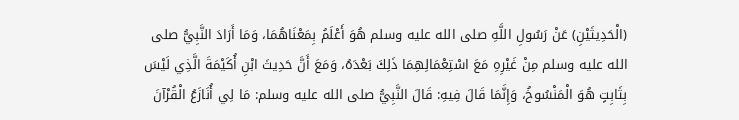(الْحَدِيثَيْنِ) عَنْ رَسُولِ اللَّهِ صلى الله عليه وسلم هُوَ أَعْلَمُ بِمَعْنَاهُمَا، وَمَا أَرَادَ النَّبِيُّ صلى الله عليه وسلم مِنْ غَيْرِهِ مَعَ اسْتِعْمَالِهِمَا ذَلِكَ بَعْدَهُ، وَمَعَ أَنَّ حَدِيثَ ابْنِ أُكَيْمَةَ الَّذِي لَيْسَ بِثَابِتٍ هُوَ الْمَنْسُوخُ، وَإِنَّمَا قَالَ فِيهِ: قَالَ النَّبِيُّ صلى الله عليه وسلم: مَا لِي أُنَازَعُ الْقُرْآنَ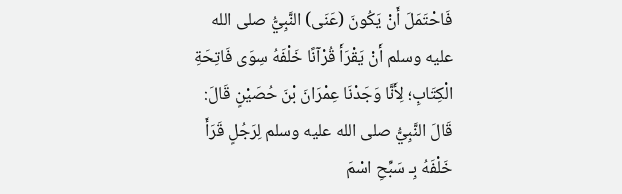فَاحْتَمَلَ أَنْ يَكُونَ (عَنَى) النَّبِيُّ صلى الله عليه وسلم أَنْ يَقْرَأَ قُرْآنًا خَلْفَهُ سِوَى فَاتِحَةِ الْكِتَابِ؛ لِأَنَّا وَجَدْنَا عِمْرَانَ بْنَ حُصَيْنٍ قَالَ: قَالَ النَّبِيُّ صلى الله عليه وسلم لِرَجُلٍ قَرَأَ خَلْفَهُ بِـ سَبِّحِ اسْمَ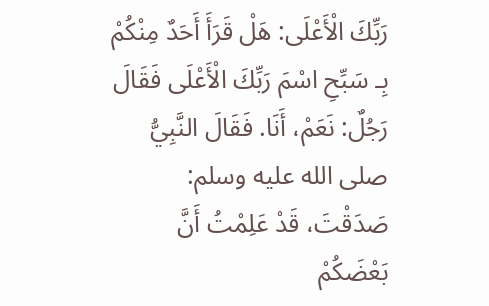رَبِّكَ الْأَعْلَى: هَلْ قَرَأَ أَحَدٌ مِنْكُمْ بِـ سَبِّحِ اسْمَ رَبِّكَ الْأَعْلَى فَقَالَ رَجُلٌ: نَعَمْ، أَنَا. فَقَالَ النَّبِيُّ صلى الله عليه وسلم: صَدَقْتَ، قَدْ عَلِمْتُ أَنَّ بَعْضَكُمْ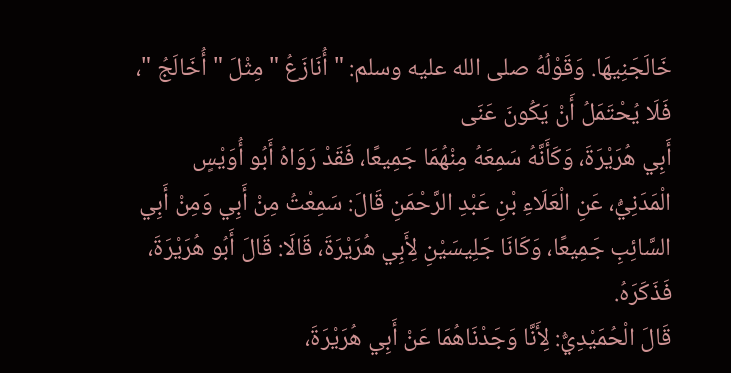خَالَجَنِيهَا. وَقَوْلُهُ صلى الله عليه وسلم: " أُنَازَعُ " مِثْلَ " أُخَالَجُ "، فَلَا يُحْتَمَلُ أَنْ يَكُونَ عَنَى
أَبِي هُرَيْرَةَ، وَكَأَنَّهُ سَمِعَهُ مِنْهُمَا جَمِيعًا، فَقَدْ رَوَاهُ أَبُو أُوَيْسٍ الْمَدَنِيُّ، عَنِ الْعَلَاءِ بْنِ عَبْدِ الرَّحْمَنِ قَالَ: سَمِعْتُ مِنْ أَبِي وَمِنْ أَبِي السَّائِبِ جَمِيعًا، وَكَانَا جَلِيسَيْنِ لِأَبِي هُرَيْرَةَ، قَالَا: قَالَ أَبُو هُرَيْرَةَ، فَذَكَرَهُ.
قَالَ الْحُمَيْدِيُّ: لِأَنَّا وَجَدْنَاهُمَا عَنْ أَبِي هُرَيْرَةَ،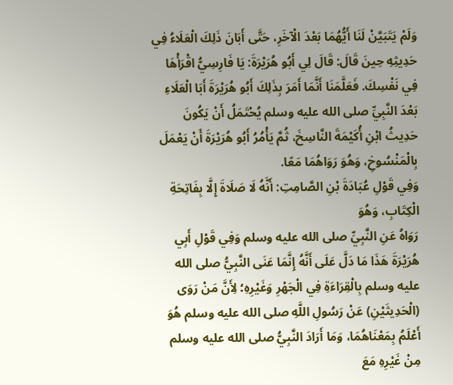وَلَمْ يَتَبَيَّنْ لَنَا أَيُّهُمَا بَعْدَ الْآخَرِ، حَتَّى أَبَانَ ذَلِكَ الْعَلَاءُ فِي حَدِيثِهِ حِينَ قَالَ: قَالَ لِي أَبُو هُرَيْرَةَ: يَا فَارِسِيُّ اقْرَأْهَا فِي نَفْسِكَ. فَعَلَّمَنَا أَنَّمَا أَمَرَ بِذَلِكَ أَبُو هُرَيْرَةَ أَبَا الْعَلَاءِ بَعْدَ النَّبِيِّ صلى الله عليه وسلم يُحْتَمَلُ أَنْ يَكُونَ حَدِيثُ ابْنِ أُكَيْمَةَ النَّاسِخَ، ثُمَّ يَأْمُرُ أَبُو هُرَيْرَةَ أَنْ يَعْمَلَ بِالْمَنْسُوخِ، وَهُوَ رَوَاهُمَا مَعًا.
وَفِي قَوْلِ عُبَادَةَ بْنِ الصَّامِتِ: أَنَّهُ لَا صَلَاةَ إِلَّا بِفَاتِحَةِ الْكِتَابِ، وَهُوَ
رَوَاهُ عَنِ النَّبِيِّ صلى الله عليه وسلم وَفِي قَوْلِ أَبِي هُرَيْرَةَ هَذَا مَا دَلَّ عَلَى أَنَّهُ إِنَّمَا عَنَى النَّبِيُّ صلى الله عليه وسلم بِالْقِرَاءَةِ فِي الْجَهْرِ وَغَيْرِهِ؛ لِأَنَّ مَنْ رَوَى (الْحَدِيثَيْنِ) عَنْ رَسُولِ اللَّهِ صلى الله عليه وسلم هُوَ أَعْلَمُ بِمَعْنَاهُمَا، وَمَا أَرَادَ النَّبِيُّ صلى الله عليه وسلم مِنْ غَيْرِهِ مَعَ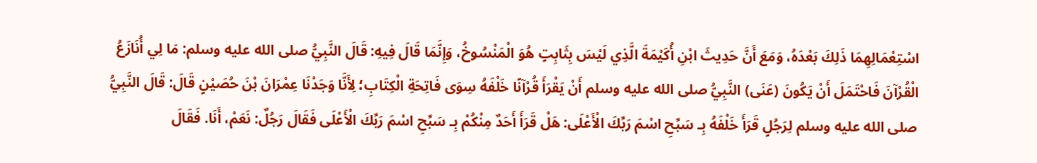اسْتِعْمَالِهِمَا ذَلِكَ بَعْدَهُ، وَمَعَ أَنَّ حَدِيثَ ابْنِ أُكَيْمَةَ الَّذِي لَيْسَ بِثَابِتٍ هُوَ الْمَنْسُوخُ، وَإِنَّمَا قَالَ فِيهِ: قَالَ النَّبِيُّ صلى الله عليه وسلم: مَا لِي أُنَازَعُ الْقُرْآنَ فَاحْتَمَلَ أَنْ يَكُونَ (عَنَى) النَّبِيُّ صلى الله عليه وسلم أَنْ يَقْرَأَ قُرْآنًا خَلْفَهُ سِوَى فَاتِحَةِ الْكِتَابِ؛ لِأَنَّا وَجَدْنَا عِمْرَانَ بْنَ حُصَيْنٍ قَالَ: قَالَ النَّبِيُّ صلى الله عليه وسلم لِرَجُلٍ قَرَأَ خَلْفَهُ بِـ سَبِّحِ اسْمَ رَبِّكَ الْأَعْلَى: هَلْ قَرَأَ أَحَدٌ مِنْكُمْ بِـ سَبِّحِ اسْمَ رَبِّكَ الْأَعْلَى فَقَالَ رَجُلٌ: نَعَمْ، أَنَا. فَقَالَ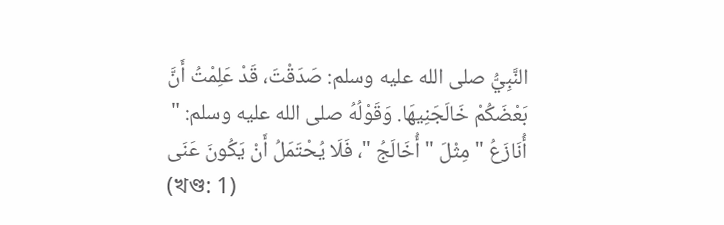النَّبِيُّ صلى الله عليه وسلم: صَدَقْتَ، قَدْ عَلِمْتُ أَنَّ بَعْضَكُمْ خَالَجَنِيهَا. وَقَوْلُهُ صلى الله عليه وسلم: " أُنَازَعُ " مِثْلَ " أُخَالَجُ "، فَلَا يُحْتَمَلُ أَنْ يَكُونَ عَنَى
(খণ্ড: 1)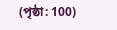(পৃষ্ঠা: 100)